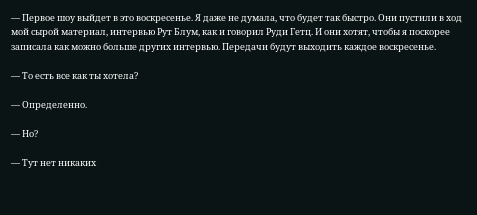— Первое шоу выйдет в это воскресенье. Я даже не думала, что будет так быстро. Они пустили в ход мой сырой материал, интервью Рут Блум, как и говорил Руди Гетц. И они хотят, чтобы я поскорее записала как можно больше других интервью. Передачи будут выходить каждое воскресенье.

— То есть все как ты хотела?

— Определенно.

— Но?

— Тут нет никаких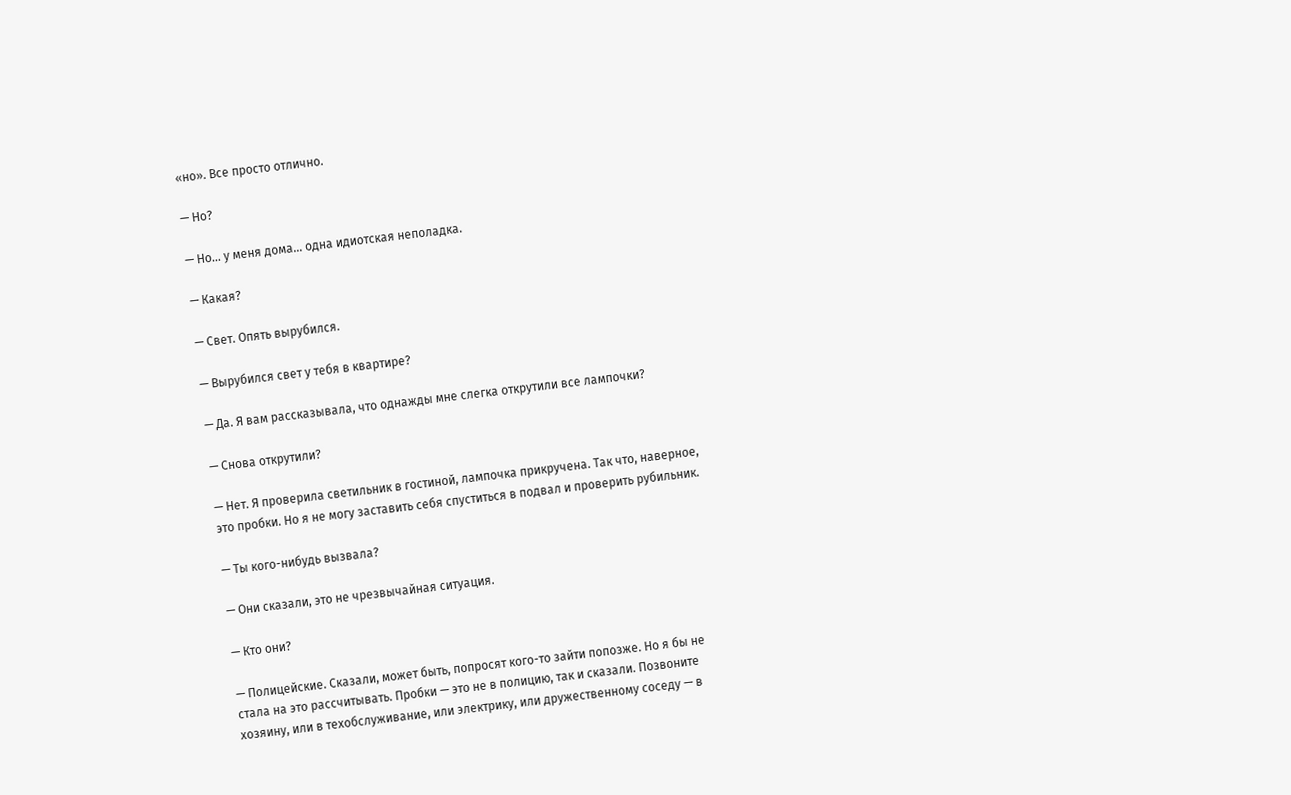«но». Все просто отлично.

— Но?

— Но… у меня дома… одна идиотская неполадка.

— Какая?

— Свет. Опять вырубился.

— Вырубился свет у тебя в квартире?

— Да. Я вам рассказывала, что однажды мне слегка открутили все лампочки?

— Снова открутили?

— Нет. Я проверила светильник в гостиной, лампочка прикручена. Так что, наверное, это пробки. Но я не могу заставить себя спуститься в подвал и проверить рубильник.

— Ты кого-нибудь вызвала?

— Они сказали, это не чрезвычайная ситуация.

— Кто они?

— Полицейские. Сказали, может быть, попросят кого-то зайти попозже. Но я бы не стала на это рассчитывать. Пробки — это не в полицию, так и сказали. Позвоните хозяину, или в техобслуживание, или электрику, или дружественному соседу — в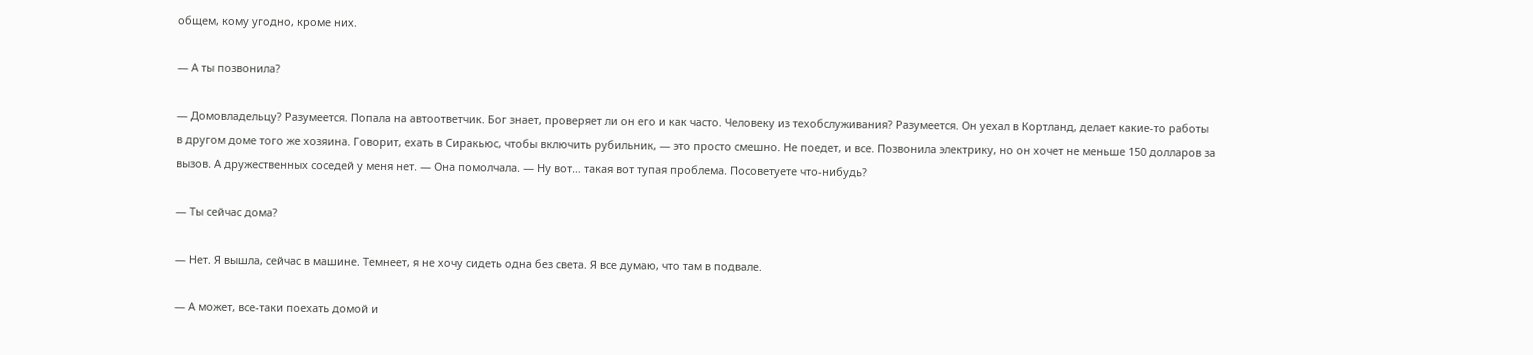общем, кому угодно, кроме них.

— А ты позвонила?

— Домовладельцу? Разумеется. Попала на автоответчик. Бог знает, проверяет ли он его и как часто. Человеку из техобслуживания? Разумеется. Он уехал в Кортланд, делает какие-то работы в другом доме того же хозяина. Говорит, ехать в Сиракьюс, чтобы включить рубильник, — это просто смешно. Не поедет, и все. Позвонила электрику, но он хочет не меньше 150 долларов за вызов. А дружественных соседей у меня нет. — Она помолчала. — Ну вот… такая вот тупая проблема. Посоветуете что-нибудь?

— Ты сейчас дома?

— Нет. Я вышла, сейчас в машине. Темнеет, я не хочу сидеть одна без света. Я все думаю, что там в подвале.

— А может, все-таки поехать домой и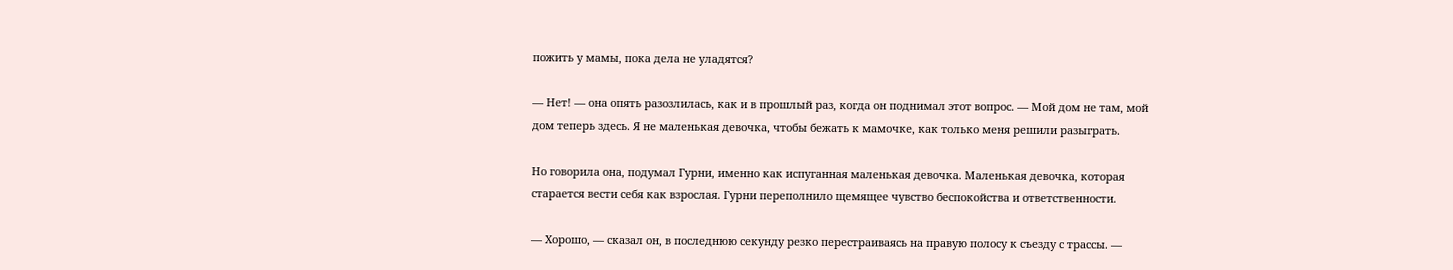пожить у мамы, пока дела не уладятся?

— Нет! — она опять разозлилась, как и в прошлый раз, когда он поднимал этот вопрос. — Мой дом не там, мой дом теперь здесь. Я не маленькая девочка, чтобы бежать к мамочке, как только меня решили разыграть.

Но говорила она, подумал Гурни, именно как испуганная маленькая девочка. Маленькая девочка, которая старается вести себя как взрослая. Гурни переполнило щемящее чувство беспокойства и ответственности.

— Хорошо, — сказал он, в последнюю секунду резко перестраиваясь на правую полосу к съезду с трассы. —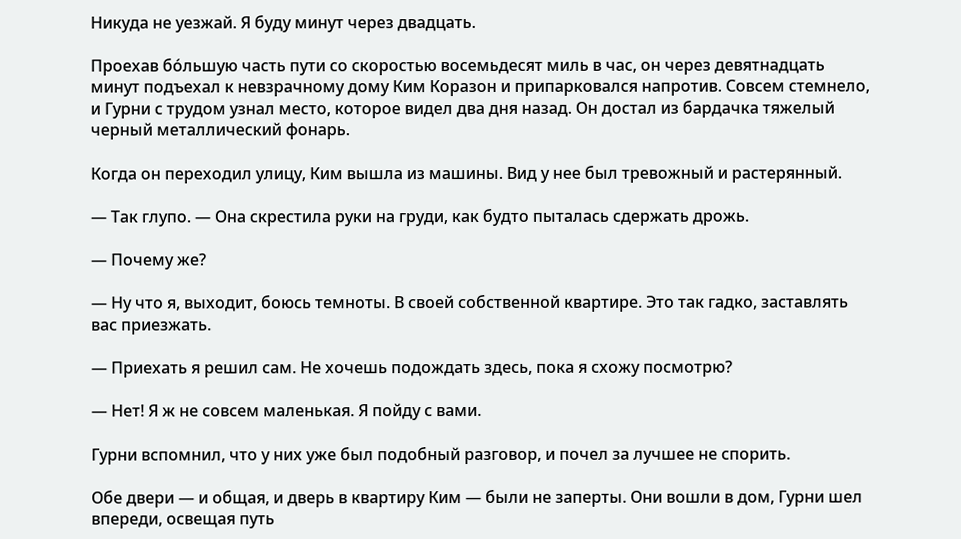Никуда не уезжай. Я буду минут через двадцать.

Проехав бо́льшую часть пути со скоростью восемьдесят миль в час, он через девятнадцать минут подъехал к невзрачному дому Ким Коразон и припарковался напротив. Совсем стемнело, и Гурни с трудом узнал место, которое видел два дня назад. Он достал из бардачка тяжелый черный металлический фонарь.

Когда он переходил улицу, Ким вышла из машины. Вид у нее был тревожный и растерянный.

— Так глупо. — Она скрестила руки на груди, как будто пыталась сдержать дрожь.

— Почему же?

— Ну что я, выходит, боюсь темноты. В своей собственной квартире. Это так гадко, заставлять вас приезжать.

— Приехать я решил сам. Не хочешь подождать здесь, пока я схожу посмотрю?

— Нет! Я ж не совсем маленькая. Я пойду с вами.

Гурни вспомнил, что у них уже был подобный разговор, и почел за лучшее не спорить.

Обе двери — и общая, и дверь в квартиру Ким — были не заперты. Они вошли в дом, Гурни шел впереди, освещая путь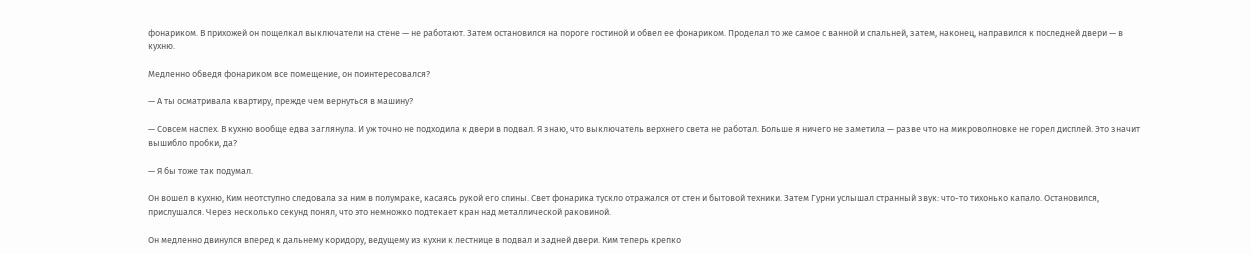фонариком. В прихожей он пощелкал выключатели на стене — не работают. Затем остановился на пороге гостиной и обвел ее фонариком. Проделал то же самое с ванной и спальней, затем, наконец, направился к последней двери — в кухню.

Медленно обведя фонариком все помещение, он поинтересовался?

— А ты осматривала квартиру, прежде чем вернуться в машину?

— Совсем наспех. В кухню вообще едва заглянула. И уж точно не подходила к двери в подвал. Я знаю, что выключатель верхнего света не работал. Больше я ничего не заметила — разве что на микроволновке не горел дисплей. Это значит вышибло пробки, да?

— Я бы тоже так подумал.

Он вошел в кухню, Ким неотступно следовала за ним в полумраке, касаясь рукой его спины. Свет фонарика тускло отражался от стен и бытовой техники. Затем Гурни услышал странный звук: что-то тихонько капало. Остановился, прислушался. Через несколько секунд понял, что это немножко подтекает кран над металлической раковиной.

Он медленно двинулся вперед к дальнему коридору, ведущему из кухни к лестнице в подвал и задней двери. Ким теперь крепко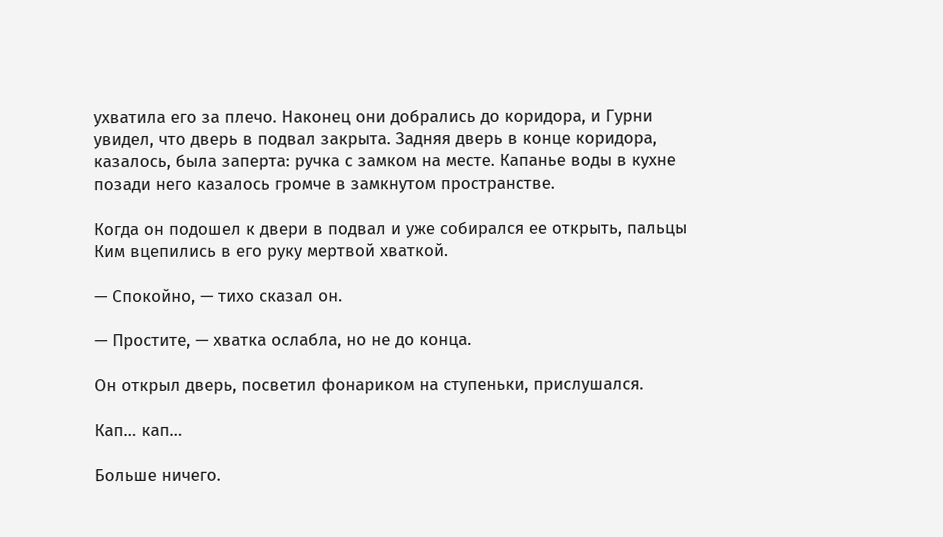ухватила его за плечо. Наконец они добрались до коридора, и Гурни увидел, что дверь в подвал закрыта. Задняя дверь в конце коридора, казалось, была заперта: ручка с замком на месте. Капанье воды в кухне позади него казалось громче в замкнутом пространстве.

Когда он подошел к двери в подвал и уже собирался ее открыть, пальцы Ким вцепились в его руку мертвой хваткой.

— Спокойно, — тихо сказал он.

— Простите, — хватка ослабла, но не до конца.

Он открыл дверь, посветил фонариком на ступеньки, прислушался.

Кап… кап…

Больше ничего.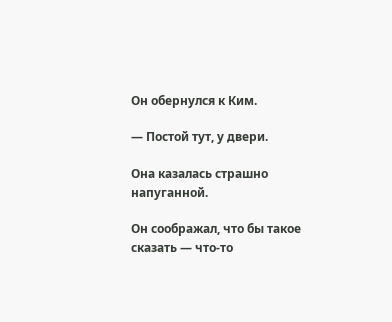Он обернулся к Ким.

— Постой тут, у двери.

Она казалась страшно напуганной.

Он соображал, что бы такое сказать — что-то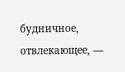будничное, отвлекающее, —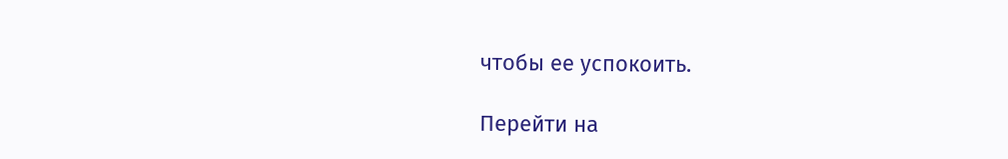чтобы ее успокоить.

Перейти на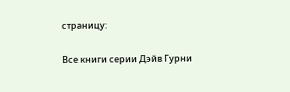страницу:

Все книги серии Дэйв Гурни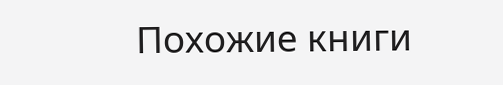Похожие книги